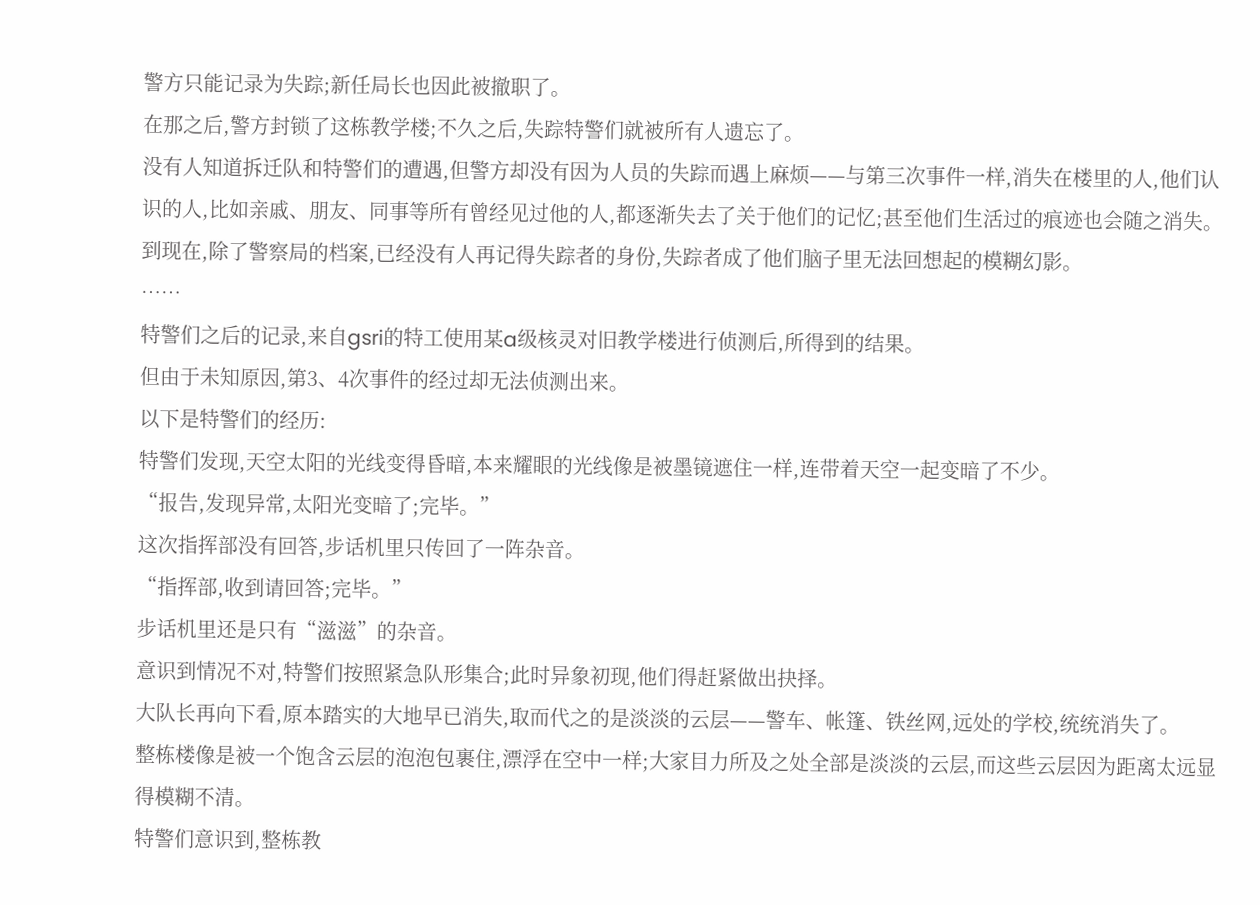警方只能记录为失踪;新任局长也因此被撤职了。
在那之后,警方封锁了这栋教学楼;不久之后,失踪特警们就被所有人遗忘了。
没有人知道拆迁队和特警们的遭遇,但警方却没有因为人员的失踪而遇上麻烦——与第三次事件一样,消失在楼里的人,他们认识的人,比如亲戚、朋友、同事等所有曾经见过他的人,都逐渐失去了关于他们的记忆;甚至他们生活过的痕迹也会随之消失。
到现在,除了警察局的档案,已经没有人再记得失踪者的身份,失踪者成了他们脑子里无法回想起的模糊幻影。
……
特警们之后的记录,来自gsri的特工使用某a级核灵对旧教学楼进行侦测后,所得到的结果。
但由于未知原因,第3、4次事件的经过却无法侦测出来。
以下是特警们的经历:
特警们发现,天空太阳的光线变得昏暗,本来耀眼的光线像是被墨镜遮住一样,连带着天空一起变暗了不少。
“报告,发现异常,太阳光变暗了;完毕。”
这次指挥部没有回答,步话机里只传回了一阵杂音。
“指挥部,收到请回答;完毕。”
步话机里还是只有“滋滋”的杂音。
意识到情况不对,特警们按照紧急队形集合;此时异象初现,他们得赶紧做出抉择。
大队长再向下看,原本踏实的大地早已消失,取而代之的是淡淡的云层——警车、帐篷、铁丝网,远处的学校,统统消失了。
整栋楼像是被一个饱含云层的泡泡包裹住,漂浮在空中一样;大家目力所及之处全部是淡淡的云层,而这些云层因为距离太远显得模糊不清。
特警们意识到,整栋教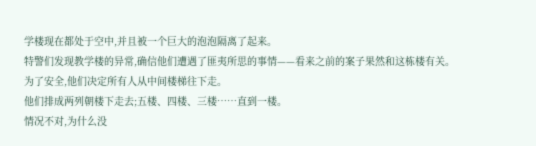学楼现在都处于空中,并且被一个巨大的泡泡隔离了起来。
特警们发现教学楼的异常,确信他们遭遇了匪夷所思的事情——看来之前的案子果然和这栋楼有关。
为了安全,他们决定所有人从中间楼梯往下走。
他们排成两列朝楼下走去;五楼、四楼、三楼……直到一楼。
情况不对,为什么没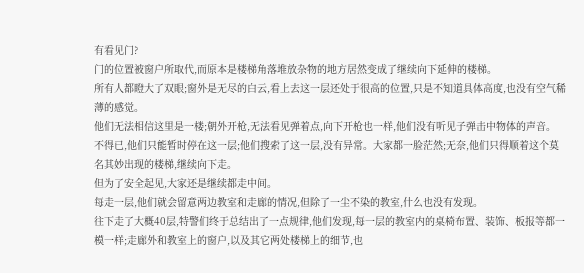有看见门?
门的位置被窗户所取代,而原本是楼梯角落堆放杂物的地方居然变成了继续向下延伸的楼梯。
所有人都瞪大了双眼;窗外是无尽的白云,看上去这一层还处于很高的位置,只是不知道具体高度,也没有空气稀薄的感觉。
他们无法相信这里是一楼;朝外开枪,无法看见弹着点,向下开枪也一样,他们没有听见子弹击中物体的声音。
不得已,他们只能暂时停在这一层;他们搜索了这一层,没有异常。大家都一脸茫然;无奈,他们只得顺着这个莫名其妙出现的楼梯,继续向下走。
但为了安全起见,大家还是继续都走中间。
每走一层,他们就会留意两边教室和走廊的情况,但除了一尘不染的教室,什么也没有发现。
往下走了大概40层,特警们终于总结出了一点规律,他们发现,每一层的教室内的桌椅布置、装饰、板报等都一模一样;走廊外和教室上的窗户,以及其它两处楼梯上的细节,也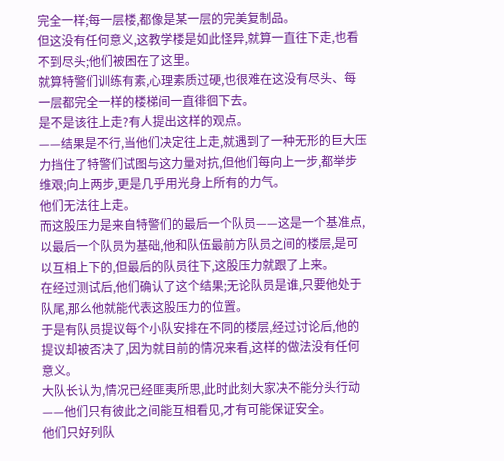完全一样;每一层楼,都像是某一层的完美复制品。
但这没有任何意义,这教学楼是如此怪异,就算一直往下走,也看不到尽头;他们被困在了这里。
就算特警们训练有素,心理素质过硬,也很难在这没有尽头、每一层都完全一样的楼梯间一直徘徊下去。
是不是该往上走?有人提出这样的观点。
——结果是不行,当他们决定往上走,就遇到了一种无形的巨大压力挡住了特警们试图与这力量对抗,但他们每向上一步,都举步维艰;向上两步,更是几乎用光身上所有的力气。
他们无法往上走。
而这股压力是来自特警们的最后一个队员——这是一个基准点,以最后一个队员为基础,他和队伍最前方队员之间的楼层,是可以互相上下的,但最后的队员往下,这股压力就跟了上来。
在经过测试后,他们确认了这个结果;无论队员是谁,只要他处于队尾,那么他就能代表这股压力的位置。
于是有队员提议每个小队安排在不同的楼层,经过讨论后,他的提议却被否决了,因为就目前的情况来看,这样的做法没有任何意义。
大队长认为,情况已经匪夷所思,此时此刻大家决不能分头行动——他们只有彼此之间能互相看见,才有可能保证安全。
他们只好列队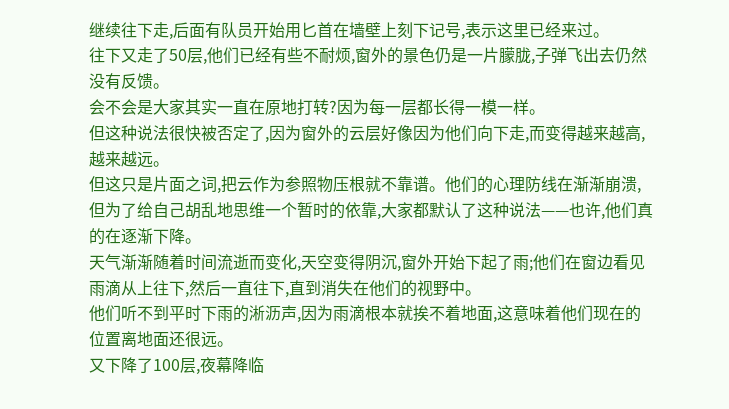继续往下走,后面有队员开始用匕首在墙壁上刻下记号,表示这里已经来过。
往下又走了50层,他们已经有些不耐烦,窗外的景色仍是一片朦胧,子弹飞出去仍然没有反馈。
会不会是大家其实一直在原地打转?因为每一层都长得一模一样。
但这种说法很快被否定了,因为窗外的云层好像因为他们向下走,而变得越来越高,越来越远。
但这只是片面之词,把云作为参照物压根就不靠谱。他们的心理防线在渐渐崩溃,但为了给自己胡乱地思维一个暂时的依靠,大家都默认了这种说法——也许,他们真的在逐渐下降。
天气渐渐随着时间流逝而变化,天空变得阴沉,窗外开始下起了雨;他们在窗边看见雨滴从上往下,然后一直往下,直到消失在他们的视野中。
他们听不到平时下雨的淅沥声,因为雨滴根本就挨不着地面,这意味着他们现在的位置离地面还很远。
又下降了100层,夜幕降临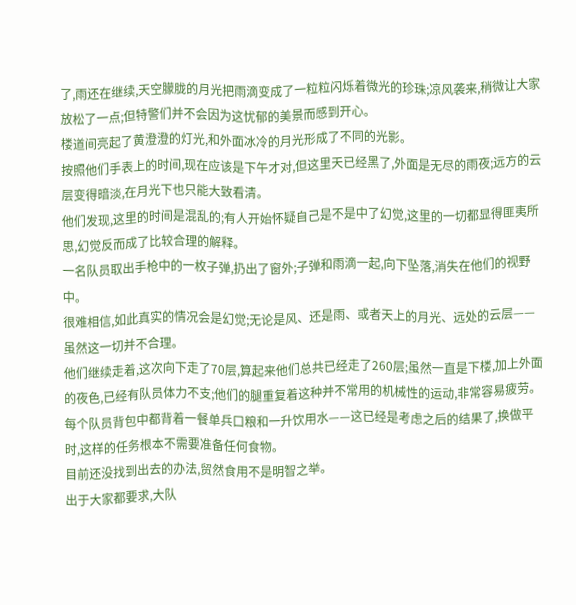了,雨还在继续,天空朦胧的月光把雨滴变成了一粒粒闪烁着微光的珍珠;凉风袭来,稍微让大家放松了一点;但特警们并不会因为这忧郁的美景而感到开心。
楼道间亮起了黄澄澄的灯光,和外面冰冷的月光形成了不同的光影。
按照他们手表上的时间,现在应该是下午才对,但这里天已经黑了,外面是无尽的雨夜;远方的云层变得暗淡,在月光下也只能大致看清。
他们发现,这里的时间是混乱的;有人开始怀疑自己是不是中了幻觉,这里的一切都显得匪夷所思,幻觉反而成了比较合理的解释。
一名队员取出手枪中的一枚子弹,扔出了窗外;子弹和雨滴一起,向下坠落,消失在他们的视野中。
很难相信,如此真实的情况会是幻觉;无论是风、还是雨、或者天上的月光、远处的云层——虽然这一切并不合理。
他们继续走着,这次向下走了70层,算起来他们总共已经走了260层;虽然一直是下楼,加上外面的夜色,已经有队员体力不支;他们的腿重复着这种并不常用的机械性的运动,非常容易疲劳。
每个队员背包中都背着一餐单兵口粮和一升饮用水——这已经是考虑之后的结果了,换做平时,这样的任务根本不需要准备任何食物。
目前还没找到出去的办法,贸然食用不是明智之举。
出于大家都要求,大队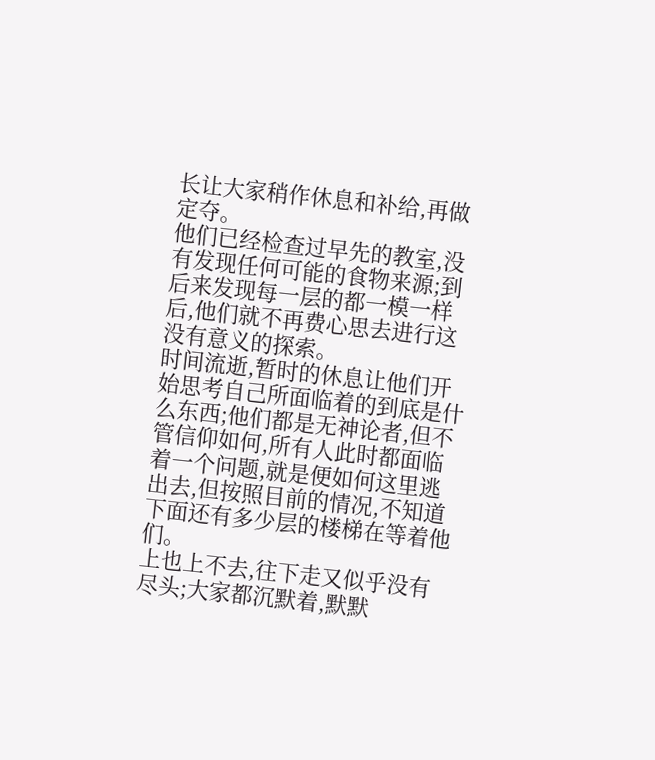长让大家稍作休息和补给,再做定夺。
他们已经检查过早先的教室,没有发现任何可能的食物来源;到后来发现每一层的都一模一样后,他们就不再费心思去进行这没有意义的探索。
时间流逝,暂时的休息让他们开始思考自己所面临着的到底是什么东西;他们都是无神论者,但不管信仰如何,所有人此时都面临着一个问题,就是便如何这里逃出去,但按照目前的情况,不知道下面还有多少层的楼梯在等着他们。
上也上不去,往下走又似乎没有尽头;大家都沉默着,默默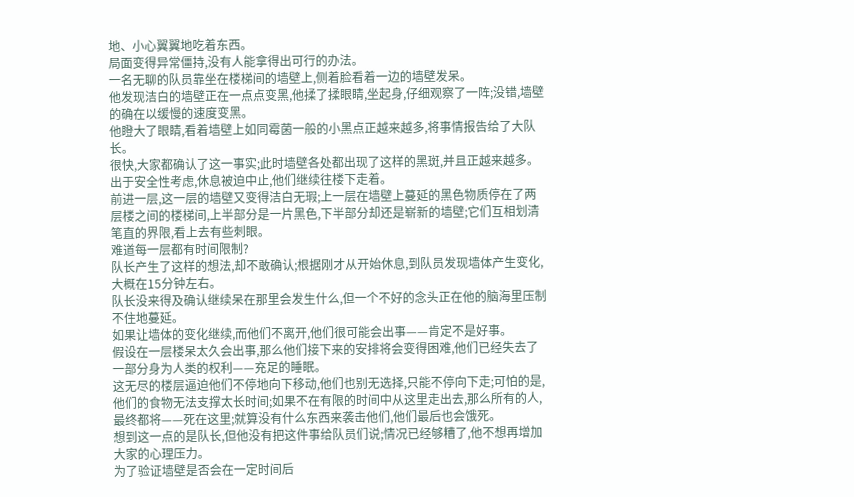地、小心翼翼地吃着东西。
局面变得异常僵持,没有人能拿得出可行的办法。
一名无聊的队员靠坐在楼梯间的墙壁上,侧着脸看着一边的墙壁发呆。
他发现洁白的墙壁正在一点点变黑,他揉了揉眼睛,坐起身,仔细观察了一阵;没错,墙壁的确在以缓慢的速度变黑。
他瞪大了眼睛,看着墙壁上如同霉菌一般的小黑点正越来越多,将事情报告给了大队长。
很快,大家都确认了这一事实;此时墙壁各处都出现了这样的黑斑,并且正越来越多。
出于安全性考虑,休息被迫中止,他们继续往楼下走着。
前进一层,这一层的墙壁又变得洁白无瑕;上一层在墙壁上蔓延的黑色物质停在了两层楼之间的楼梯间,上半部分是一片黑色,下半部分却还是崭新的墙壁;它们互相划清笔直的界限,看上去有些刺眼。
难道每一层都有时间限制?
队长产生了这样的想法,却不敢确认;根据刚才从开始休息,到队员发现墙体产生变化,大概在15分钟左右。
队长没来得及确认继续呆在那里会发生什么,但一个不好的念头正在他的脑海里压制不住地蔓延。
如果让墙体的变化继续,而他们不离开,他们很可能会出事——肯定不是好事。
假设在一层楼呆太久会出事,那么他们接下来的安排将会变得困难,他们已经失去了一部分身为人类的权利——充足的睡眠。
这无尽的楼层逼迫他们不停地向下移动,他们也别无选择,只能不停向下走;可怕的是,他们的食物无法支撑太长时间;如果不在有限的时间中从这里走出去,那么所有的人,最终都将——死在这里;就算没有什么东西来袭击他们,他们最后也会饿死。
想到这一点的是队长,但他没有把这件事给队员们说;情况已经够糟了,他不想再增加大家的心理压力。
为了验证墙壁是否会在一定时间后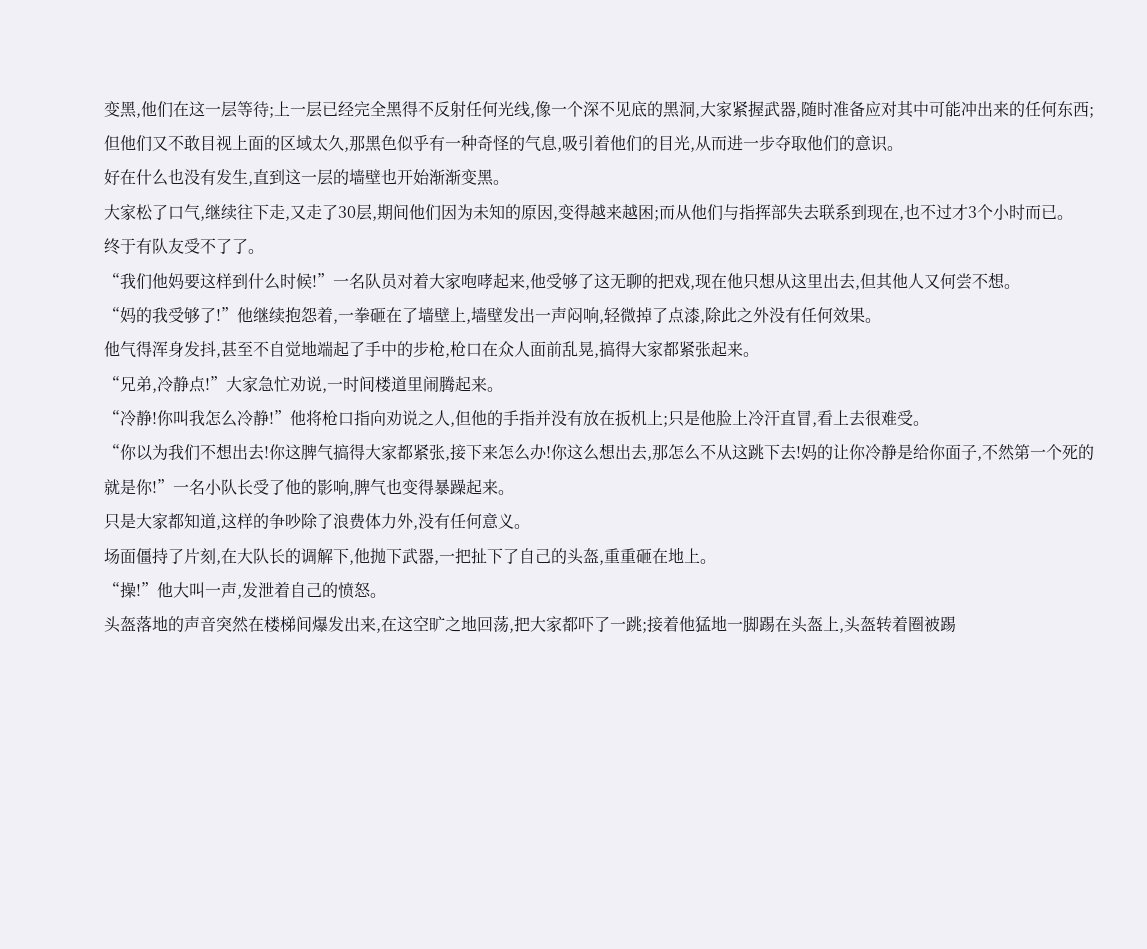变黑,他们在这一层等待;上一层已经完全黑得不反射任何光线,像一个深不见底的黑洞,大家紧握武器,随时准备应对其中可能冲出来的任何东西;但他们又不敢目视上面的区域太久,那黑色似乎有一种奇怪的气息,吸引着他们的目光,从而进一步夺取他们的意识。
好在什么也没有发生,直到这一层的墙壁也开始渐渐变黑。
大家松了口气,继续往下走,又走了30层,期间他们因为未知的原因,变得越来越困;而从他们与指挥部失去联系到现在,也不过才3个小时而已。
终于有队友受不了了。
“我们他妈要这样到什么时候!”一名队员对着大家咆哮起来,他受够了这无聊的把戏,现在他只想从这里出去,但其他人又何尝不想。
“妈的我受够了!”他继续抱怨着,一拳砸在了墙壁上,墙壁发出一声闷响,轻微掉了点漆,除此之外没有任何效果。
他气得浑身发抖,甚至不自觉地端起了手中的步枪,枪口在众人面前乱晃,搞得大家都紧张起来。
“兄弟,冷静点!”大家急忙劝说,一时间楼道里闹腾起来。
“冷静!你叫我怎么冷静!”他将枪口指向劝说之人,但他的手指并没有放在扳机上;只是他脸上冷汗直冒,看上去很难受。
“你以为我们不想出去!你这脾气搞得大家都紧张,接下来怎么办!你这么想出去,那怎么不从这跳下去!妈的让你冷静是给你面子,不然第一个死的就是你!”一名小队长受了他的影响,脾气也变得暴躁起来。
只是大家都知道,这样的争吵除了浪费体力外,没有任何意义。
场面僵持了片刻,在大队长的调解下,他抛下武器,一把扯下了自己的头盔,重重砸在地上。
“操!”他大叫一声,发泄着自己的愤怒。
头盔落地的声音突然在楼梯间爆发出来,在这空旷之地回荡,把大家都吓了一跳;接着他猛地一脚踢在头盔上,头盔转着圈被踢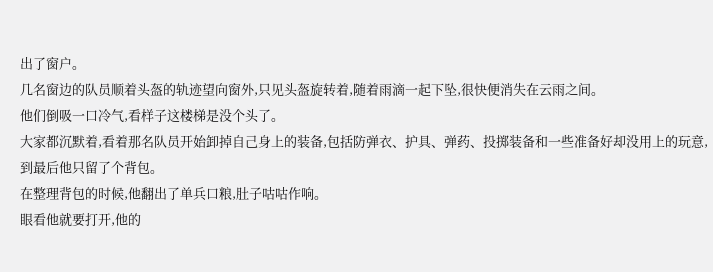出了窗户。
几名窗边的队员顺着头盔的轨迹望向窗外,只见头盔旋转着,随着雨滴一起下坠,很快便消失在云雨之间。
他们倒吸一口冷气,看样子这楼梯是没个头了。
大家都沉默着,看着那名队员开始卸掉自己身上的装备,包括防弹衣、护具、弹药、投掷装备和一些准备好却没用上的玩意,到最后他只留了个背包。
在整理背包的时候,他翻出了单兵口粮,肚子咕咕作响。
眼看他就要打开,他的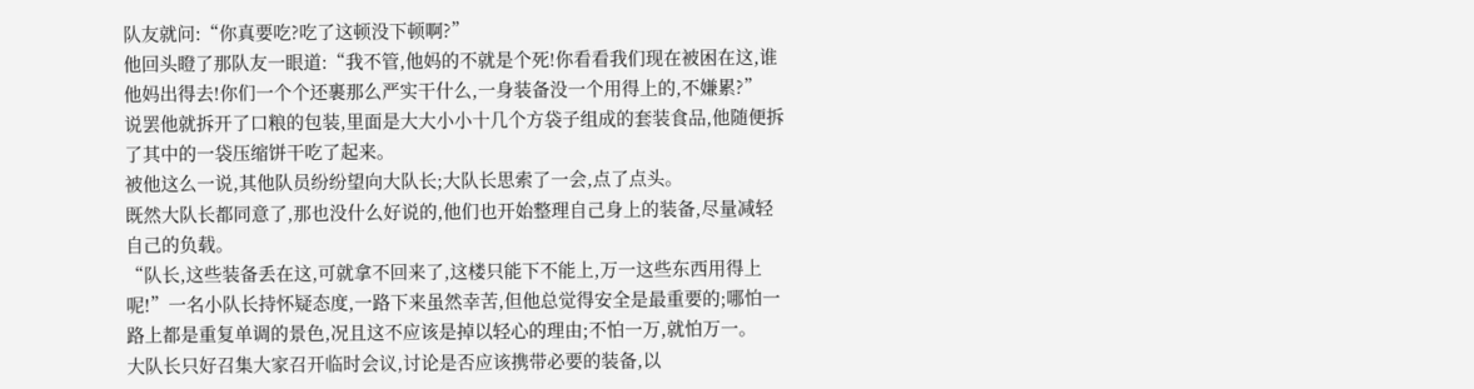队友就问:“你真要吃?吃了这顿没下顿啊?”
他回头瞪了那队友一眼道:“我不管,他妈的不就是个死!你看看我们现在被困在这,谁他妈出得去!你们一个个还裹那么严实干什么,一身装备没一个用得上的,不嫌累?”
说罢他就拆开了口粮的包装,里面是大大小小十几个方袋子组成的套装食品,他随便拆了其中的一袋压缩饼干吃了起来。
被他这么一说,其他队员纷纷望向大队长;大队长思索了一会,点了点头。
既然大队长都同意了,那也没什么好说的,他们也开始整理自己身上的装备,尽量减轻自己的负载。
“队长,这些装备丢在这,可就拿不回来了,这楼只能下不能上,万一这些东西用得上呢!”一名小队长持怀疑态度,一路下来虽然幸苦,但他总觉得安全是最重要的;哪怕一路上都是重复单调的景色,况且这不应该是掉以轻心的理由;不怕一万,就怕万一。
大队长只好召集大家召开临时会议,讨论是否应该携带必要的装备,以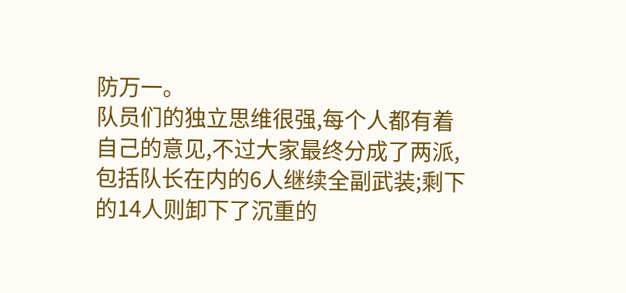防万一。
队员们的独立思维很强,每个人都有着自己的意见,不过大家最终分成了两派,包括队长在内的6人继续全副武装;剩下的14人则卸下了沉重的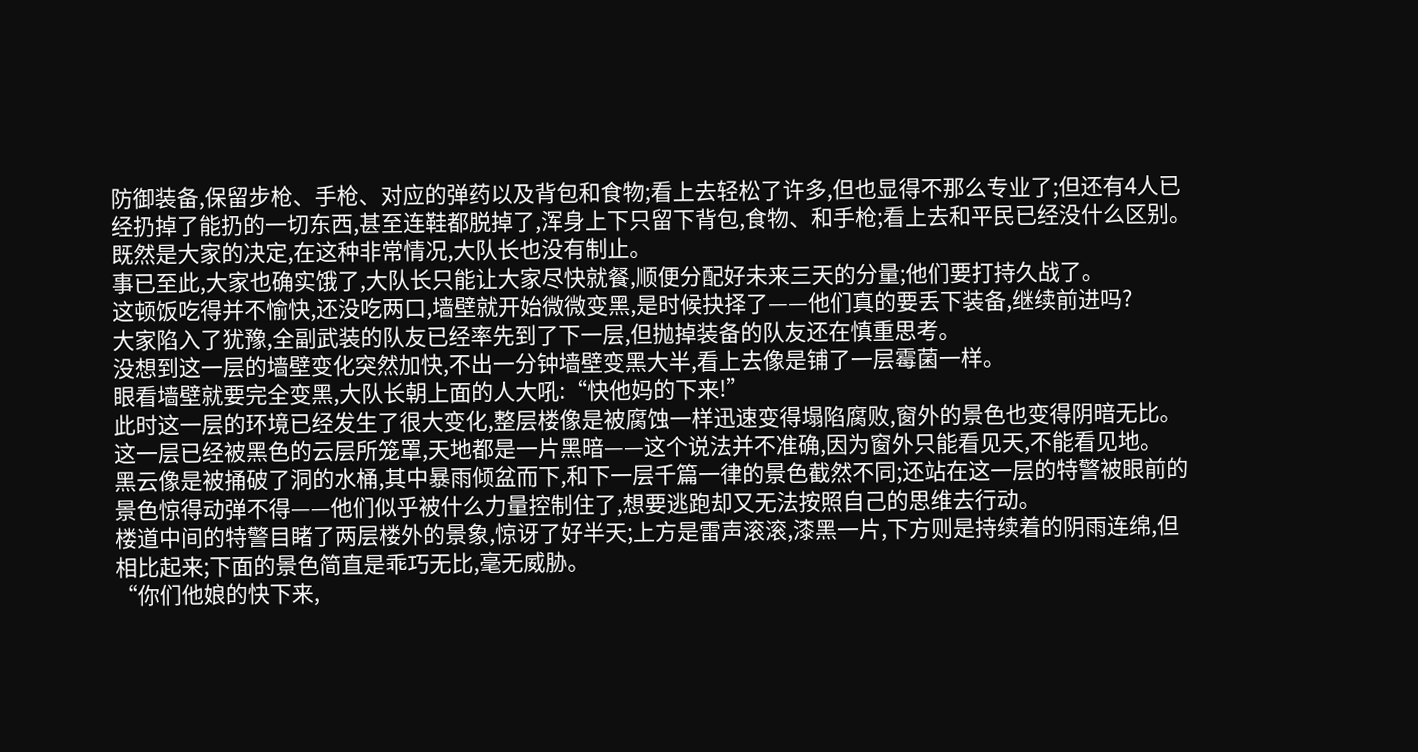防御装备,保留步枪、手枪、对应的弹药以及背包和食物;看上去轻松了许多,但也显得不那么专业了;但还有4人已经扔掉了能扔的一切东西,甚至连鞋都脱掉了,浑身上下只留下背包,食物、和手枪;看上去和平民已经没什么区别。
既然是大家的决定,在这种非常情况,大队长也没有制止。
事已至此,大家也确实饿了,大队长只能让大家尽快就餐,顺便分配好未来三天的分量;他们要打持久战了。
这顿饭吃得并不愉快,还没吃两口,墙壁就开始微微变黑,是时候抉择了——他们真的要丢下装备,继续前进吗?
大家陷入了犹豫,全副武装的队友已经率先到了下一层,但抛掉装备的队友还在慎重思考。
没想到这一层的墙壁变化突然加快,不出一分钟墙壁变黑大半,看上去像是铺了一层霉菌一样。
眼看墙壁就要完全变黑,大队长朝上面的人大吼:“快他妈的下来!”
此时这一层的环境已经发生了很大变化,整层楼像是被腐蚀一样迅速变得塌陷腐败,窗外的景色也变得阴暗无比。
这一层已经被黑色的云层所笼罩,天地都是一片黑暗——这个说法并不准确,因为窗外只能看见天,不能看见地。
黑云像是被捅破了洞的水桶,其中暴雨倾盆而下,和下一层千篇一律的景色截然不同;还站在这一层的特警被眼前的景色惊得动弹不得——他们似乎被什么力量控制住了,想要逃跑却又无法按照自己的思维去行动。
楼道中间的特警目睹了两层楼外的景象,惊讶了好半天;上方是雷声滚滚,漆黑一片,下方则是持续着的阴雨连绵,但相比起来;下面的景色简直是乖巧无比,毫无威胁。
“你们他娘的快下来,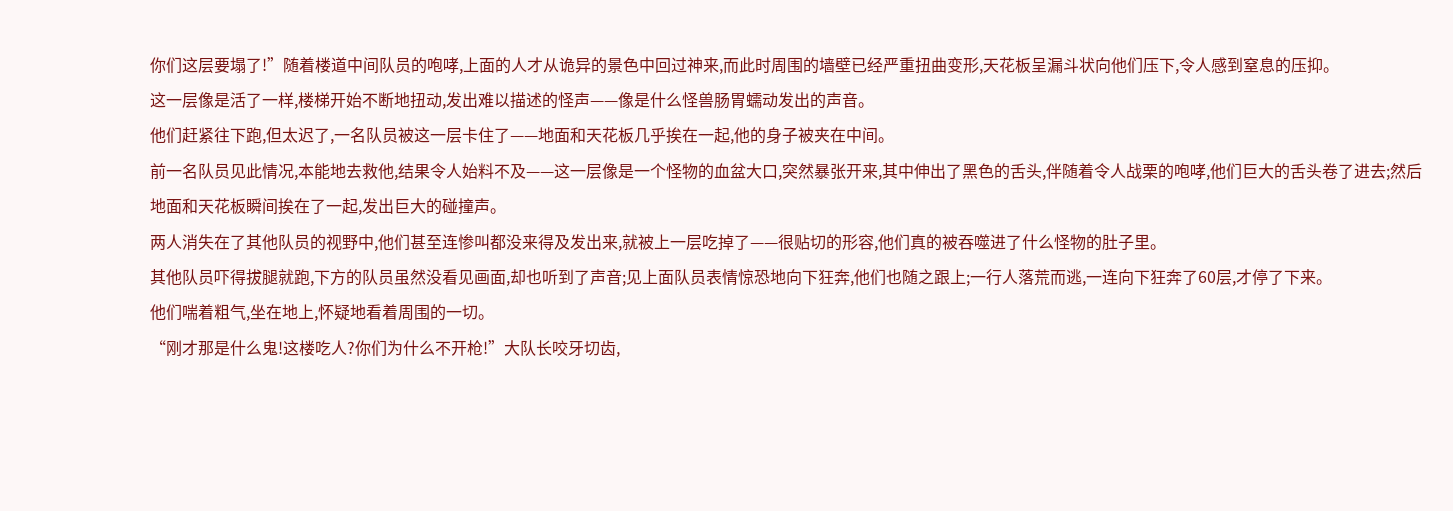你们这层要塌了!”随着楼道中间队员的咆哮,上面的人才从诡异的景色中回过神来,而此时周围的墙壁已经严重扭曲变形,天花板呈漏斗状向他们压下,令人感到窒息的压抑。
这一层像是活了一样,楼梯开始不断地扭动,发出难以描述的怪声——像是什么怪兽肠胃蠕动发出的声音。
他们赶紧往下跑,但太迟了,一名队员被这一层卡住了——地面和天花板几乎挨在一起,他的身子被夹在中间。
前一名队员见此情况,本能地去救他,结果令人始料不及——这一层像是一个怪物的血盆大口,突然暴张开来,其中伸出了黑色的舌头,伴随着令人战栗的咆哮,他们巨大的舌头卷了进去;然后地面和天花板瞬间挨在了一起,发出巨大的碰撞声。
两人消失在了其他队员的视野中,他们甚至连惨叫都没来得及发出来,就被上一层吃掉了——很贴切的形容,他们真的被吞噬进了什么怪物的肚子里。
其他队员吓得拔腿就跑,下方的队员虽然没看见画面,却也听到了声音;见上面队员表情惊恐地向下狂奔,他们也随之跟上;一行人落荒而逃,一连向下狂奔了60层,才停了下来。
他们喘着粗气,坐在地上,怀疑地看着周围的一切。
“刚才那是什么鬼!这楼吃人?你们为什么不开枪!”大队长咬牙切齿,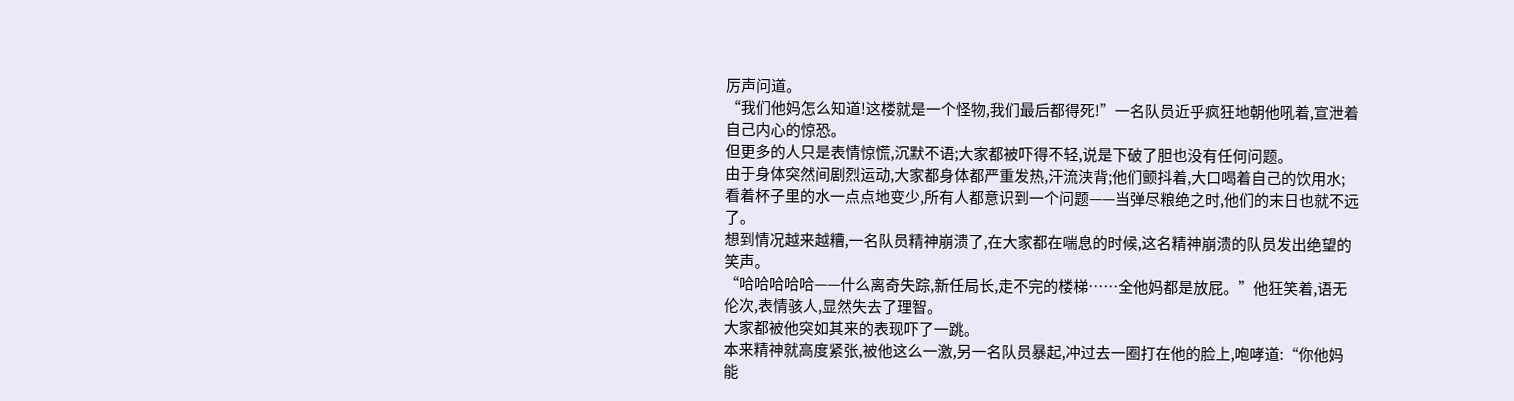厉声问道。
“我们他妈怎么知道!这楼就是一个怪物,我们最后都得死!”一名队员近乎疯狂地朝他吼着,宣泄着自己内心的惊恐。
但更多的人只是表情惊慌,沉默不语;大家都被吓得不轻,说是下破了胆也没有任何问题。
由于身体突然间剧烈运动,大家都身体都严重发热,汗流浃背;他们颤抖着,大口喝着自己的饮用水;看着杯子里的水一点点地变少,所有人都意识到一个问题——当弹尽粮绝之时,他们的末日也就不远了。
想到情况越来越糟,一名队员精神崩溃了,在大家都在喘息的时候,这名精神崩溃的队员发出绝望的笑声。
“哈哈哈哈哈——什么离奇失踪,新任局长,走不完的楼梯……全他妈都是放屁。”他狂笑着,语无伦次,表情骇人,显然失去了理智。
大家都被他突如其来的表现吓了一跳。
本来精神就高度紧张,被他这么一激,另一名队员暴起,冲过去一圈打在他的脸上,咆哮道:“你他妈能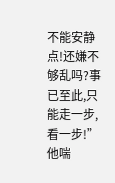不能安静点!还嫌不够乱吗?事已至此,只能走一步,看一步!”他喘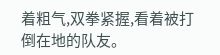着粗气,双拳紧握,看着被打倒在地的队友。